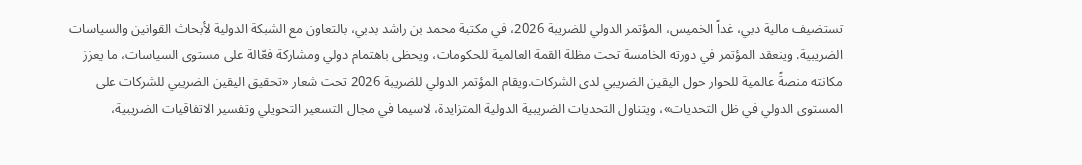تستضيف مالية دبي، غداً الخميس، المؤتمر الدولي للضريبة 2026، في مكتبة محمد بن راشد بدبي، بالتعاون مع الشبكة الدولية لأبحاث القوانين والسياسات الضريبية. وينعقد المؤتمر في دورته الخامسة تحت مظلة القمة العالمية للحكومات، ويحظى باهتمام دولي ومشاركة فعّالة على مستوى السياسات، ما يعزز مكانته منصةً عالمية للحوار حول اليقين الضريبي لدى الشركات.ويقام المؤتمر الدولي للضريبة 2026 تحت شعار «تحقيق اليقين الضريبي للشركات على المستوى الدولي في ظل التحديات»، ويتناول التحديات الضريبية الدولية المتزايدة، لاسيما في مجال التسعير التحويلي وتفسير الاتفاقيات الضريبية،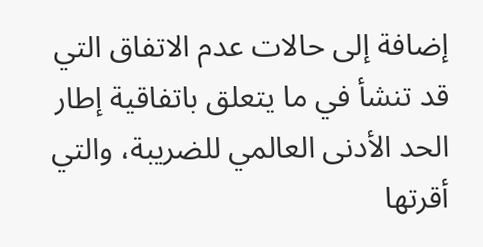إضافة إلى حالات عدم الاتفاق التي قد تنشأ في ما يتعلق باتفاقية إطار الحد الأدنى العالمي للضريبة، والتي أقرتها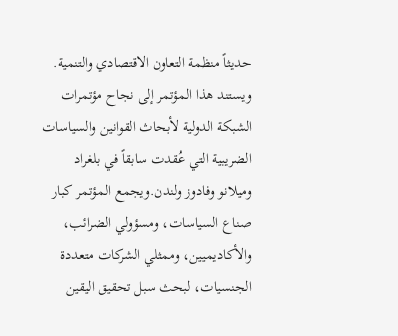حديثاً منظمة التعاون الاقتصادي والتنمية. ويستند هذا المؤتمر إلى نجاح مؤتمرات الشبكة الدولية لأبحاث القوانين والسياسات الضريبية التي عُقدت سابقاً في بلغراد وميلانو وفادوز ولندن.ويجمع المؤتمر كبار صناع السياسات، ومسؤولي الضرائب، والأكاديميين، وممثلي الشركات متعددة الجنسيات، لبحث سبل تحقيق اليقين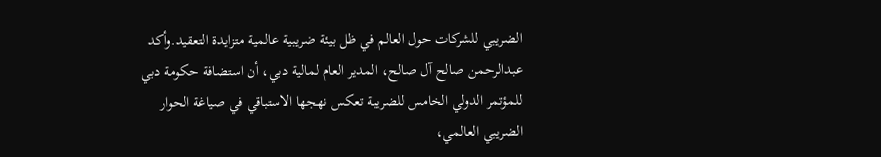الضريبي للشركات حول العالم في ظل بيئة ضريبية عالمية متزايدة التعقيد.وأكد عبدالرحمن صالح آل صالح، المدير العام لمالية دبي، أن استضافة حكومة دبي للمؤتمر الدولي الخامس للضريبة تعكس نهجها الاستباقي في صياغة الحوار الضريبي العالمي،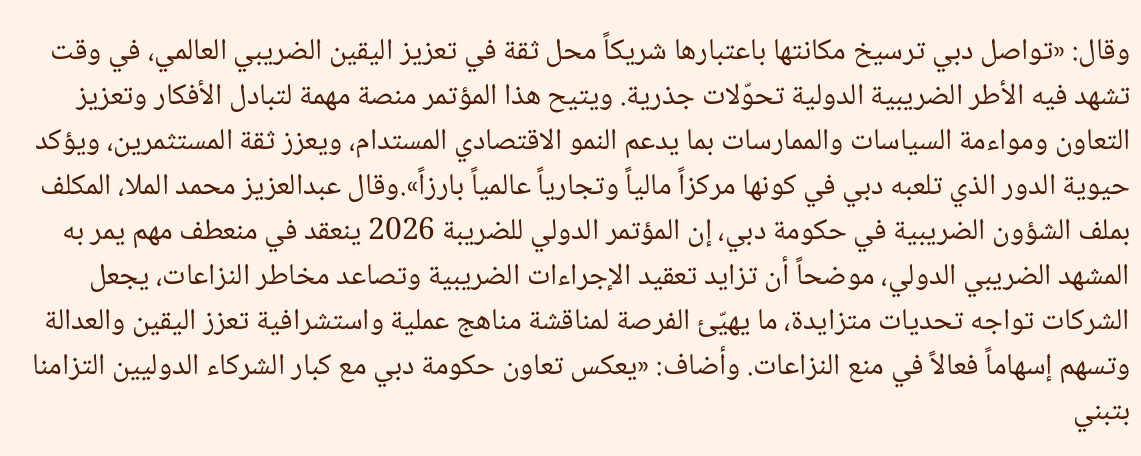وقال: «تواصل دبي ترسيخ مكانتها باعتبارها شريكاً محل ثقة في تعزيز اليقين الضريبي العالمي، في وقت تشهد فيه الأطر الضريبية الدولية تحوّلات جذرية. ويتيح هذا المؤتمر منصة مهمة لتبادل الأفكار وتعزيز التعاون ومواءمة السياسات والممارسات بما يدعم النمو الاقتصادي المستدام، ويعزز ثقة المستثمرين، ويؤكد حيوية الدور الذي تلعبه دبي في كونها مركزاً مالياً وتجارياً عالمياً بارزاً».وقال عبدالعزيز محمد الملا، المكلف بملف الشؤون الضريبية في حكومة دبي، إن المؤتمر الدولي للضريبة 2026 ينعقد في منعطف مهم يمر به المشهد الضريبي الدولي، موضحاً أن تزايد تعقيد الإجراءات الضريبية وتصاعد مخاطر النزاعات، يجعل الشركات تواجه تحديات متزايدة، ما يهيّئ الفرصة لمناقشة مناهج عملية واستشرافية تعزز اليقين والعدالة وتسهم إسهاماً فعالاً في منع النزاعات. وأضاف: «يعكس تعاون حكومة دبي مع كبار الشركاء الدوليين التزامنا بتبني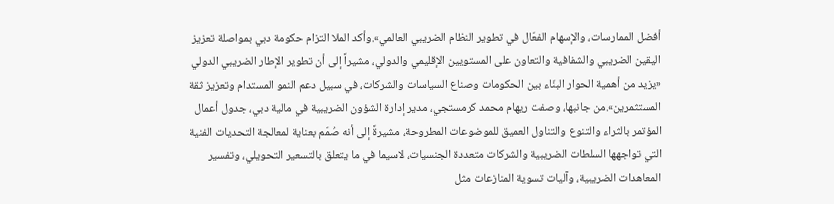أفضل الممارسات، والإسهام الفعّال في تطوير النظام الضريبي العالمي».وأكد الملا التزام حكومة دبي بمواصلة تعزيز اليقين الضريبي والشفافية والتعاون على المستويين الإقليمي والدولي، مشيراً إلى أن تطوير الإطار الضريبي الدولي «يزيد من أهمية الحوار البنّاء بين الحكومات وصناع السياسات والشركات، في سبيل دعم النمو المستدام وتعزيز ثقة المستثمرين».من جانبها، وصفت ريهام محمد كرمستجي، مدير إدارة الشؤون الضريبية في مالية دبي، جدول أعمال المؤتمر بالثراء والتنوع والتناول العميق للموضوعات المطروحة، مشيرةً إلى أنه صُمّم بعناية لمعالجة التحديات الفنية التي تواجهها السلطات الضريبية والشركات متعددة الجنسيات، لاسيما في ما يتعلق بالتسعير التحويلي، وتفسير المعاهدات الضريبية، وآليات تسوية المنازعات مثل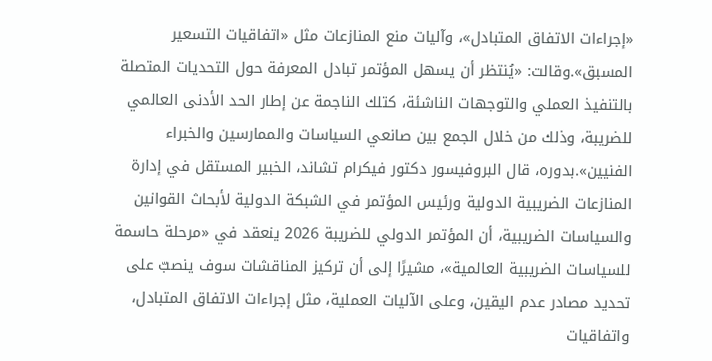«إجراءات الاتفاق المتبادل»، وآليات منع المنازعات مثل «اتفاقيات التسعير المسبق».وقالت: «يُنتظر أن يسهل المؤتمر تبادل المعرفة حول التحديات المتصلة بالتنفيذ العملي والتوجهات الناشئة، كتلك الناجمة عن إطار الحد الأدنى العالمي للضريبة، وذلك من خلال الجمع بين صانعي السياسات والممارسين والخبراء الفنيين».بدوره، قال البروفيسور دكتور فيكرام تشاند، الخبير المستقل في إدارة المنازعات الضريبية الدولية ورئيس المؤتمر في الشبكة الدولية لأبحاث القوانين والسياسات الضريبية، أن المؤتمر الدولي للضريبة 2026 ينعقد في «مرحلة حاسمة للسياسات الضريبية العالمية»، مشيرًا إلى أن تركيز المناقشات سوف ينصبّ على تحديد مصادر عدم اليقين، وعلى الآليات العملية، مثل إجراءات الاتفاق المتبادل، واتفاقيات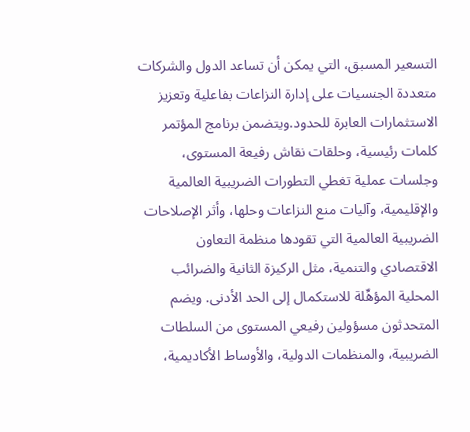التسعير المسبق، التي يمكن أن تساعد الدول والشركات متعددة الجنسيات على إدارة النزاعات بفاعلية وتعزيز الاستثمارات العابرة للحدود.ويتضمن برنامج المؤتمر كلمات رئيسية، وحلقات نقاش رفيعة المستوى، وجلسات عملية تغطي التطورات الضريبية العالمية والإقليمية، وآليات منع النزاعات وحلها، وأثر الإصلاحات الضريبية العالمية التي تقودها منظمة التعاون الاقتصادي والتنمية، مثل الركيزة الثانية والضرائب المحلية المؤهِّلة للاستكمال إلى الحد الأدنى. ويضم المتحدثون مسؤولين رفيعي المستوى من السلطات الضريبية، والمنظمات الدولية، والأوساط الأكاديمية،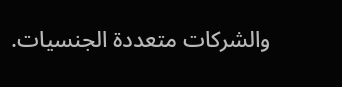والشركات متعددة الجنسيات.